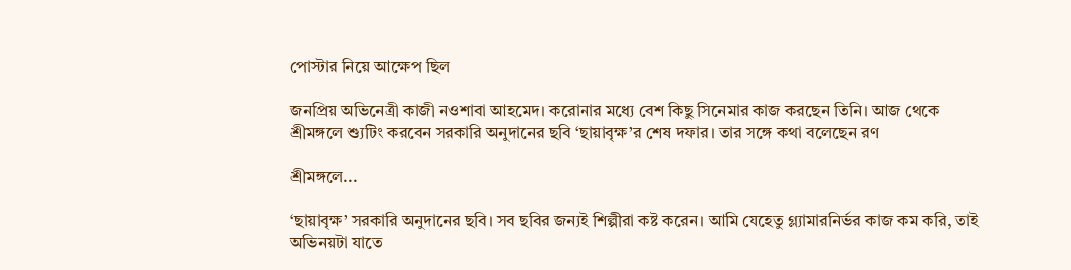পোস্টার নিয়ে আক্ষেপ ছিল

জনপ্রিয় অভিনেত্রী কাজী নওশাবা আহমেদ। করোনার মধ্যে বেশ কিছু সিনেমার কাজ করছেন তিনি। আজ থেকে শ্রীমঙ্গলে শ্যুটিং করবেন সরকারি অনুদানের ছবি ‘ছায়াবৃক্ষ’র শেষ দফার। তার সঙ্গে কথা বলেছেন রণ

শ্রীমঙ্গলে...

‘ছায়াবৃক্ষ’ সরকারি অনুদানের ছবি। সব ছবির জন্যই শিল্পীরা কষ্ট করেন। আমি যেহেতু গ্ল্যামারনির্ভর কাজ কম করি, তাই অভিনয়টা যাতে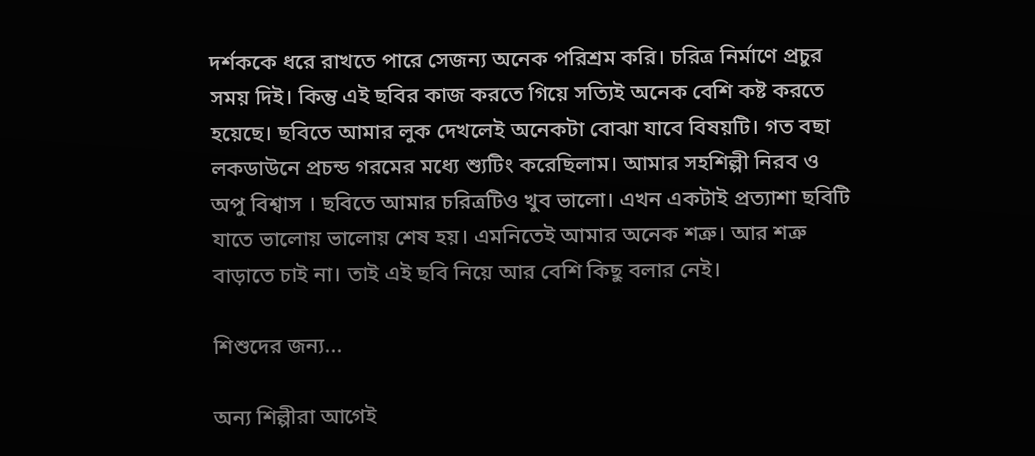দর্শককে ধরে রাখতে পারে সেজন্য অনেক পরিশ্রম করি। চরিত্র নির্মাণে প্রচুর সময় দিই। কিন্তু এই ছবির কাজ করতে গিয়ে সত্যিই অনেক বেশি কষ্ট করতে হয়েছে। ছবিতে আমার লুক দেখলেই অনেকটা বোঝা যাবে বিষয়টি। গত বছা লকডাউনে প্রচন্ড গরমের মধ্যে শ্যুটিং করেছিলাম। আমার সহশিল্পী নিরব ও অপু বিশ্বাস । ছবিতে আমার চরিত্রটিও খুব ভালো। এখন একটাই প্রত্যাশা ছবিটি যাতে ভালোয় ভালোয় শেষ হয়। এমনিতেই আমার অনেক শত্রু। আর শত্রু বাড়াতে চাই না। তাই এই ছবি নিয়ে আর বেশি কিছু বলার নেই।

শিশুদের জন্য...

অন্য শিল্পীরা আগেই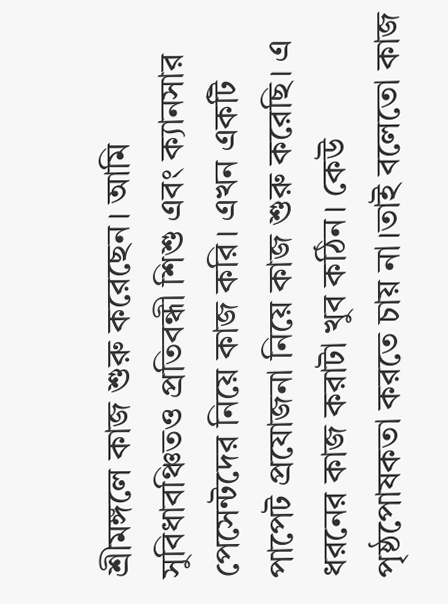শ্রীমঙ্গলে কাজ শুরু করেছেন। আমি সুবিধাবঞ্চিতও প্রতিবন্ধী শিশু এবং ক্যানসার পেসেন্টদের নিয়ে কাজ করি। এখন একটি পাপেট প্রযোজনা নিয়ে কাজ শুরু করেছি। এ ধরনের কাজ করাটা খুব কঠিন। কেউ পৃষ্ঠপোষকতা করতে চায় না।তাই বলেতো কাজ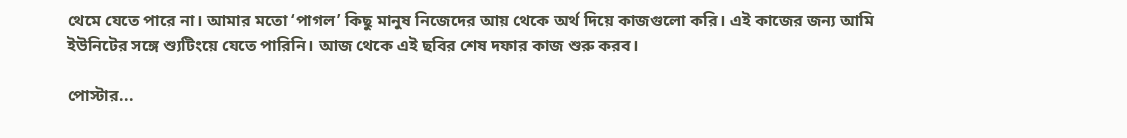থেমে যেতে পারে না। আমার মতো ‘পাগল’ কিছু মানুষ নিজেদের আয় থেকে অর্থ দিয়ে কাজগুলো করি। এই কাজের জন্য আমি ইউনিটের সঙ্গে শ্যুটিংয়ে যেতে পারিনি। আজ থেকে এই ছবির শেষ দফার কাজ শুরু করব।

পোস্টার...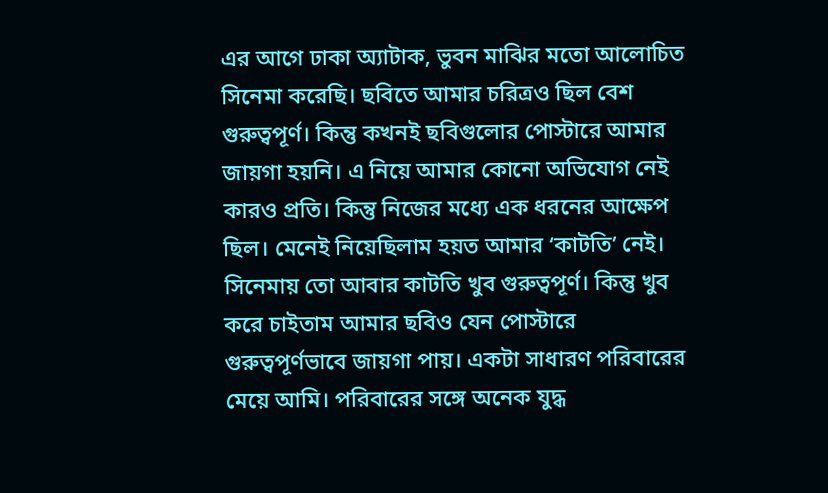এর আগে ঢাকা অ্যাটাক, ভুবন মাঝির মতো আলোচিত সিনেমা করেছি। ছবিতে আমার চরিত্রও ছিল বেশ গুরুত্বপূর্ণ। কিন্তু কখনই ছবিগুলোর পোস্টারে আমার জায়গা হয়নি। এ নিয়ে আমার কোনো অভিযোগ নেই কারও প্রতি। কিন্তু নিজের মধ্যে এক ধরনের আক্ষেপ ছিল। মেনেই নিয়েছিলাম হয়ত আমার ‘কাটতি’ নেই। সিনেমায় তো আবার কাটতি খুব গুরুত্বপূর্ণ। কিন্তু খুব করে চাইতাম আমার ছবিও যেন পোস্টারে গুরুত্বপূর্ণভাবে জায়গা পায়। একটা সাধারণ পরিবারের মেয়ে আমি। পরিবারের সঙ্গে অনেক যুদ্ধ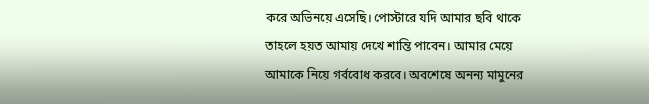করে অভিনয়ে এসেছি। পোস্টারে যদি আমার ছবি থাকে তাহলে হয়ত আমায় দেখে শান্তি পাবেন। আমার মেয়ে আমাকে নিয়ে গর্ববোধ করবে। অবশেষে অনন্য মামুনের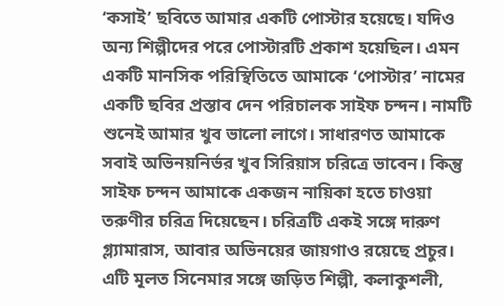‘কসাই’ ছবিতে আমার একটি পোস্টার হয়েছে। যদিও অন্য শিল্পীদের পরে পোস্টারটি প্রকাশ হয়েছিল। এমন একটি মানসিক পরিস্থিতিতে আমাকে ‘পোস্টার’ নামের একটি ছবির প্রস্তাব দেন পরিচালক সাইফ চন্দন। নামটি শুনেই আমার খুব ভালো লাগে। সাধারণত আমাকে সবাই অভিনয়নির্ভর খুব সিরিয়াস চরিত্রে ভাবেন। কিন্তু সাইফ চন্দন আমাকে একজন নায়িকা হতে চাওয়া তরুণীর চরিত্র দিয়েছেন। চরিত্রটি একই সঙ্গে দারুণ গ্ল্যামারাস, আবার অভিনয়ের জায়গাও রয়েছে প্রচুর। এটি মূলত সিনেমার সঙ্গে জড়িত শিল্পী, কলাকুশলী,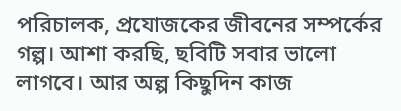পরিচালক, প্রযোজকের জীবনের সম্পর্কের গল্প। আশা করছি, ছবিটি সবার ভালো লাগবে। আর অল্প কিছুদিন কাজ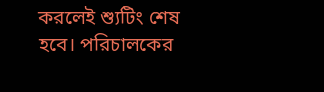করলেই শ্যুটিং শেষ হবে। পরিচালকের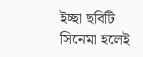ইচ্ছা ছবিটি সিনেমা হলেই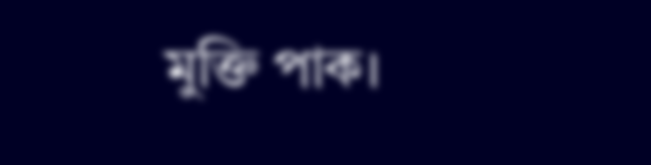মুক্তি পাক।